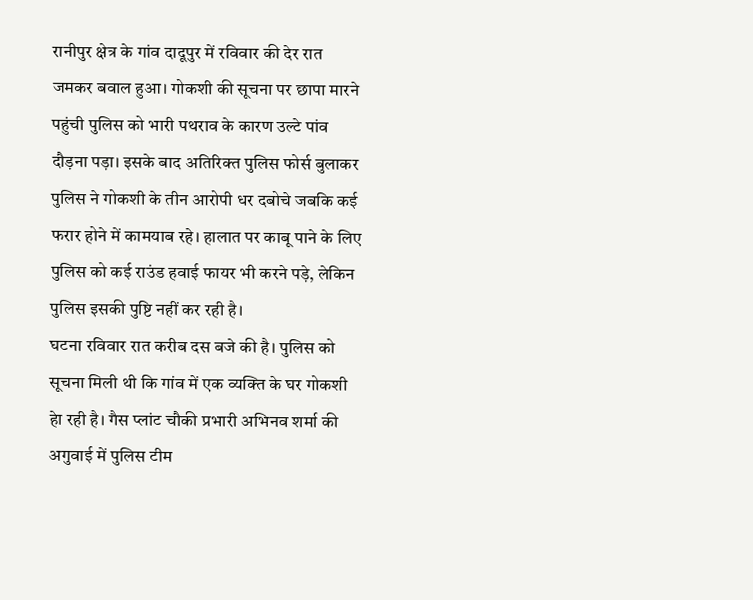रानीपुर क्षेत्र के गांव दादूपुर में रविवार की देर रात जमकर बवाल हुआ। गोकशी की सूचना पर छापा मारने पहुंची पुलिस को भारी पथराव के कारण उल्टे पांव दौड़ना पड़ा। इसके बाद अतिरिक्त पुलिस फोर्स बुलाकर पुलिस ने गोकशी के तीन आरोपी धर दबोचे जबकि कई फरार होने में कामयाब रहे। हालात पर काबू पाने के लिए पुलिस को कई राउंड हवाई फायर भी करने पड़े, लेकिन पुलिस इसकी पुष्टि नहीं कर रही है।
घटना रविवार रात करीब दस बजे की है। पुलिस को सूचना मिली थी कि गांव में एक व्यक्ति के घर गोकशी हेा रही है। गैस प्लांट चौकी प्रभारी अभिनव शर्मा की अगुवाई में पुलिस टीम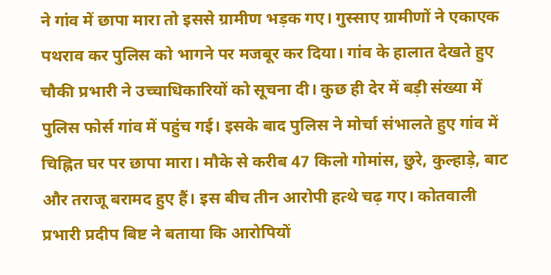ने गांव में छापा मारा तो इससे ग्रामीण भड़क गए। गुस्साए ग्रामीणों ने एकाएक पथराव कर पुलिस को भागने पर मजबूर कर दिया। गांव के हालात देखते हुए चौकी प्रभारी ने उच्चाधिकारियों को सूचना दी। कुछ ही देर में बड़ी संख्या में पुलिस फोर्स गांव में पहुंच गई। इसके बाद पुलिस ने मोर्चा संभालते हुए गांव में चिह्नित घर पर छापा मारा। मौके से करीब 47 किलो गोमांस, छुरे, कुल्हाड़े, बाट और तराजू बरामद हुए हैं। इस बीच तीन आरोपी हत्थे चढ़ गए। कोतवाली प्रभारी प्रदीप बिष्ट ने बताया कि आरोपियों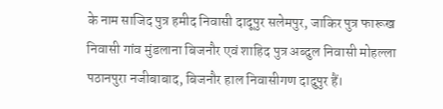के नाम साजिद पुत्र हमीद निवासी दादूपुर सलेमपुर, जाकिर पुत्र फारूख निवासी गांव मुंडलाना बिजनौर एवं शाहिद पुत्र अब्दुल निवासी मोहल्ला पठानपुरा नजीबाबाद, बिजनौर हाल निवासीगण दादुपुर हैं।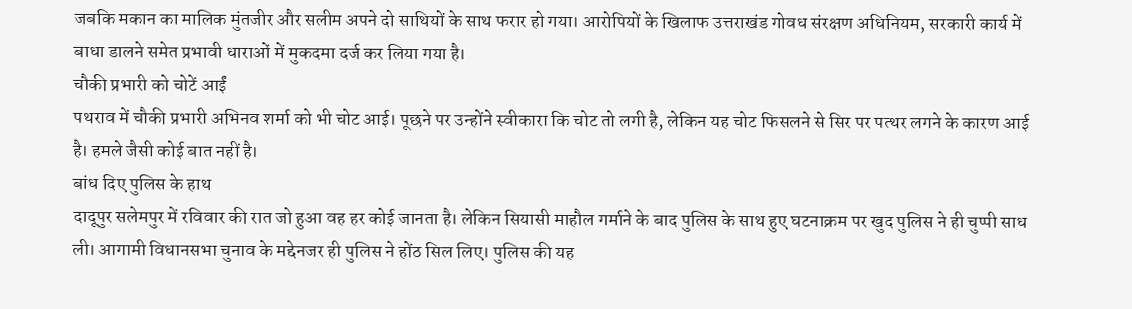जबकि मकान का मालिक मुंतजीर और सलीम अपने दो साथियों के साथ फरार हो गया। आरोपियों के खिलाफ उत्तराखंड गोवध संरक्षण अधिनियम, सरकारी कार्य में बाधा डालने समेत प्रभावी धाराओं में मुकदमा दर्ज कर लिया गया है।
चौकी प्रभारी को चोटें आईं
पथराव में चौकी प्रभारी अभिनव शर्मा को भी चोट आई। पूछने पर उन्होंने स्वीकारा कि चोट तो लगी है, लेकिन यह चोट फिसलने से सिर पर पत्थर लगने के कारण आई है। हमले जैसी कोई बात नहीं है।
बांध दिए पुलिस के हाथ
दादूपुर सलेमपुर में रविवार की रात जो हुआ वह हर कोई जानता है। लेकिन सियासी माहौल गर्माने के बाद पुलिस के साथ हुए घटनाक्रम पर खुद पुलिस ने ही चुप्पी साध ली। आगामी विधानसभा चुनाव के मद्देनजर ही पुलिस ने होंठ सिल लिए। पुलिस की यह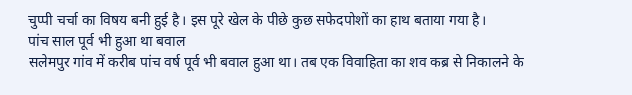चुप्पी चर्चा का विषय बनी हुई है। इस पूरे खेल के पीछे कुछ सफेदपोशों का हाथ बताया गया है।
पांच साल पूर्व भी हुआ था बवाल
सलेमपुर गांव में करीब पांच वर्ष पूर्व भी बवाल हुआ था। तब एक विवाहिता का शव कब्र से निकालने के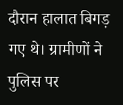दौरान हालात बिगड़ गए थे। ग्रामीणों ने पुलिस पर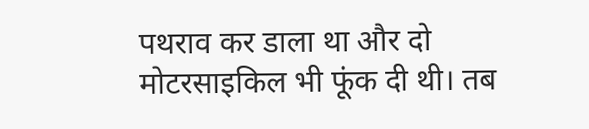पथराव कर डाला था और दो मोटरसाइकिल भी फूंक दी थी। तब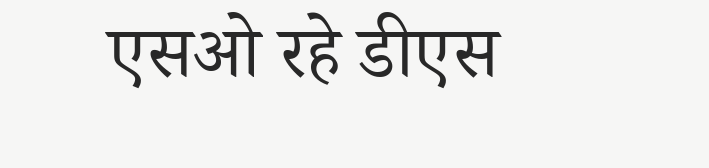एसओ रहे डीएस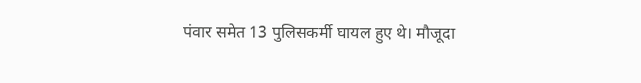पंवार समेत 13 पुलिसकर्मी घायल हुए थे। मौजूदा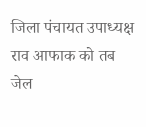जिला पंचायत उपाध्यक्ष राव आफाक को तब जेल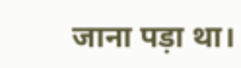जाना पड़ा था।